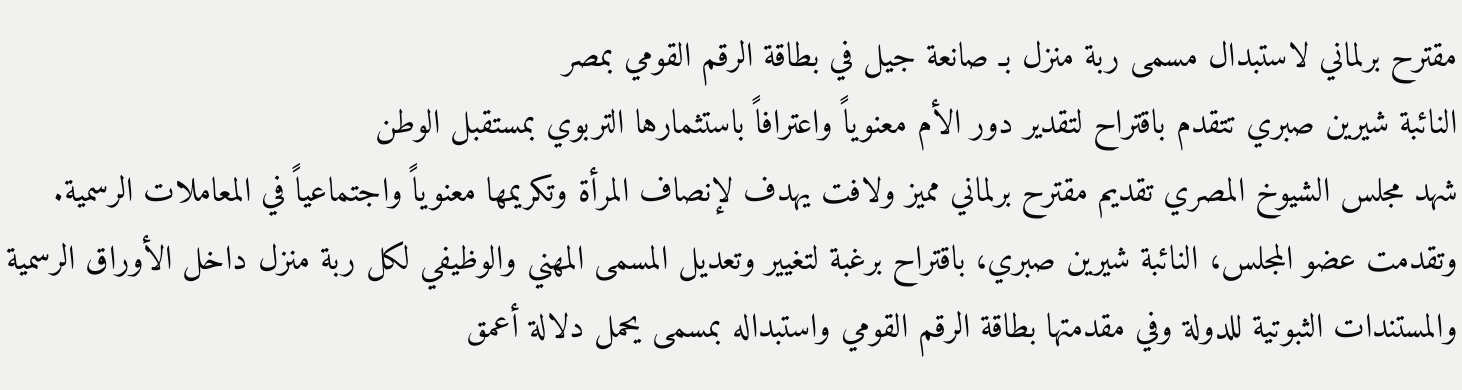مقترح برلماني لاستبدال مسمى ربة منزل بـ صانعة جيل في بطاقة الرقم القومي بمصر
النائبة شيرين صبري تتقدم باقتراح لتقدير دور الأم معنوياً واعترافاً باستثمارها التربوي بمستقبل الوطن
شهد مجلس الشيوخ المصري تقديم مقترح برلماني مميز ولافت يهدف لإنصاف المرأة وتكريمها معنوياً واجتماعياً في المعاملات الرسمية. وتقدمت عضو المجلس، النائبة شيرين صبري، باقتراح برغبة لتغيير وتعديل المسمى المهني والوظيفي لكل ربة منزل داخل الأوراق الرسمية والمستندات الثبوتية للدولة وفي مقدمتها بطاقة الرقم القومي واستبداله بمسمى يحمل دلالة أعمق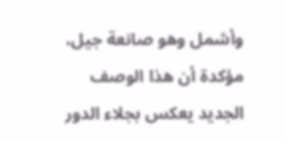وأشمل وهو صانعة جيل، مؤكدة أن هذا الوصف الجديد يعكس بجلاء الدور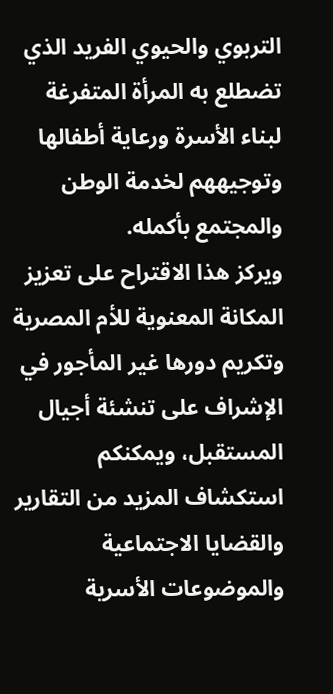التربوي والحيوي الفريد الذي تضطلع به المرأة المتفرغة لبناء الأسرة ورعاية أطفالها وتوجيههم لخدمة الوطن والمجتمع بأكمله.
ويركز هذا الاقتراح على تعزيز المكانة المعنوية للأم المصرية وتكريم دورها غير المأجور في الإشراف على تنشئة أجيال المستقبل، ويمكنكم استكشاف المزيد من التقارير والقضايا الاجتماعية والموضوعات الأسرية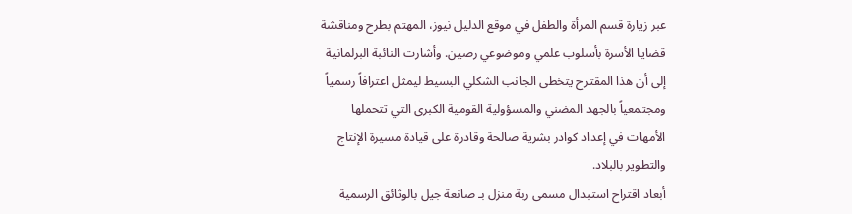عبر زيارة قسم المرأة والطفل في موقع الدليل نيوز، المهتم بطرح ومناقشة قضايا الأسرة بأسلوب علمي وموضوعي رصين. وأشارت النائبة البرلمانية إلى أن هذا المقترح يتخطى الجانب الشكلي البسيط ليمثل اعترافاً رسمياً ومجتمعياً بالجهد المضني والمسؤولية القومية الكبرى التي تتحملها الأمهات في إعداد كوادر بشرية صالحة وقادرة على قيادة مسيرة الإنتاج والتطوير بالبلاد.
أبعاد اقتراح استبدال مسمى ربة منزل بـ صانعة جيل بالوثائق الرسمية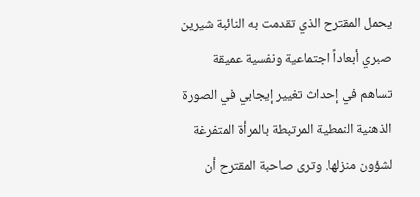يحمل المقترح الذي تقدمت به النائبة شيرين صبري أبعاداً اجتماعية ونفسية عميقة تساهم في إحداث تغيير إيجابي في الصورة الذهنية النمطية المرتبطة بالمرأة المتفرغة لشؤون منزلها. وترى صاحبة المقترح أن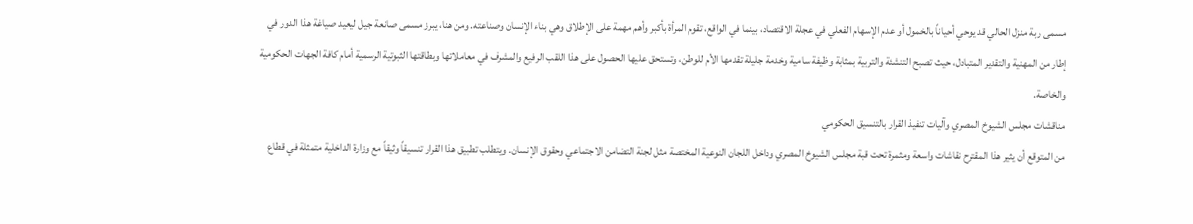مسمى ربة منزل الحالي قد يوحي أحياناً بالخمول أو عدم الإسهام الفعلي في عجلة الاقتصاد، بينما في الواقع، تقوم المرأة بأكبر وأهم مهمة على الإطلاق وهي بناء الإنسان وصناعته. ومن هنا، يبرز مسمى صانعة جيل ليعيد صياغة هذا الدور في إطار من المهنية والتقدير المتبادل، حيث تصبح التنشئة والتربية بمثابة وظيفة سامية وخدمة جليلة تقدمها الأم للوطن، وتستحق عليها الحصول على هذا اللقب الرفيع والمشرف في معاملاتها وبطاقتها الثبوتية الرسمية أمام كافة الجهات الحكومية والخاصة.
مناقشات مجلس الشيوخ المصري وآليات تنفيذ القرار بالتنسيق الحكومي
من المتوقع أن يثير هذا المقترح نقاشات واسعة ومثمرة تحت قبة مجلس الشيوخ المصري وداخل اللجان النوعية المختصة مثل لجنة التضامن الاجتماعي وحقوق الإنسان. ويتطلب تطبيق هذا القرار تنسيقاً وثيقاً مع وزارة الداخلية متمثلة في قطاع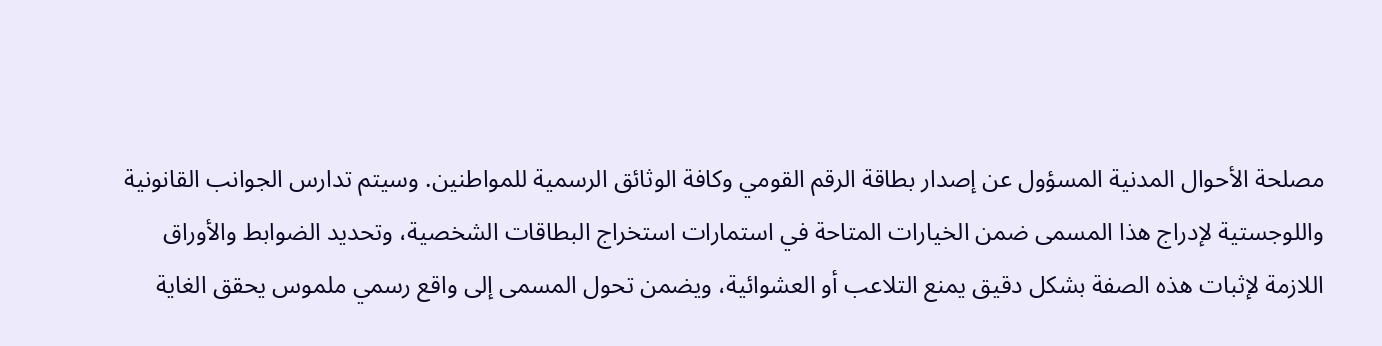مصلحة الأحوال المدنية المسؤول عن إصدار بطاقة الرقم القومي وكافة الوثائق الرسمية للمواطنين. وسيتم تدارس الجوانب القانونية واللوجستية لإدراج هذا المسمى ضمن الخيارات المتاحة في استمارات استخراج البطاقات الشخصية، وتحديد الضوابط والأوراق اللازمة لإثبات هذه الصفة بشكل دقيق يمنع التلاعب أو العشوائية، ويضمن تحول المسمى إلى واقع رسمي ملموس يحقق الغاية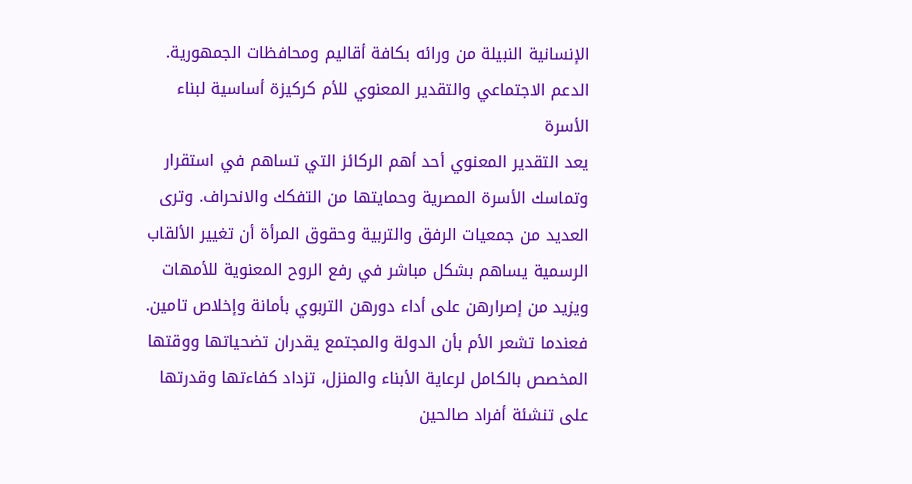الإنسانية النبيلة من ورائه بكافة أقاليم ومحافظات الجمهورية.
الدعم الاجتماعي والتقدير المعنوي للأم كركيزة أساسية لبناء الأسرة
يعد التقدير المعنوي أحد أهم الركائز التي تساهم في استقرار وتماسك الأسرة المصرية وحمايتها من التفكك والانحراف. وترى العديد من جمعيات الرفق والتربية وحقوق المرأة أن تغيير الألقاب الرسمية يساهم بشكل مباشر في رفع الروح المعنوية للأمهات ويزيد من إصرارهن على أداء دورهن التربوي بأمانة وإخلاص تامين. فعندما تشعر الأم بأن الدولة والمجتمع يقدران تضحياتها ووقتها المخصص بالكامل لرعاية الأبناء والمنزل، تزداد كفاءتها وقدرتها على تنشئة أفراد صالحين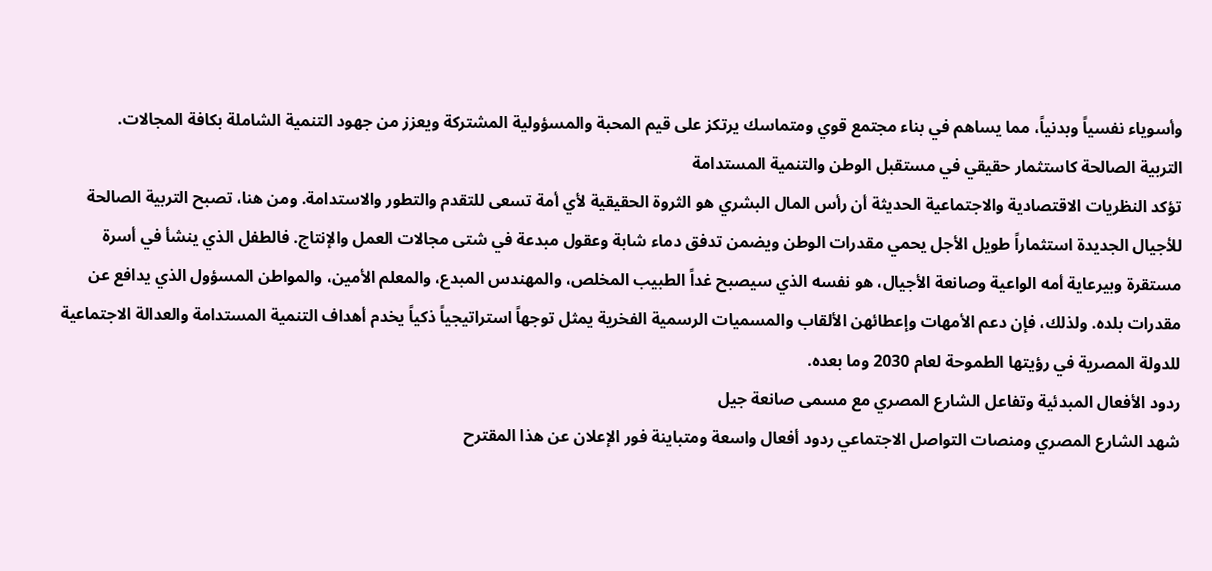وأسوياء نفسياً وبدنياً، مما يساهم في بناء مجتمع قوي ومتماسك يرتكز على قيم المحبة والمسؤولية المشتركة ويعزز من جهود التنمية الشاملة بكافة المجالات.
التربية الصالحة كاستثمار حقيقي في مستقبل الوطن والتنمية المستدامة
تؤكد النظريات الاقتصادية والاجتماعية الحديثة أن رأس المال البشري هو الثروة الحقيقية لأي أمة تسعى للتقدم والتطور والاستدامة. ومن هنا، تصبح التربية الصالحة للأجيال الجديدة استثماراً طويل الأجل يحمي مقدرات الوطن ويضمن تدفق دماء شابة وعقول مبدعة في شتى مجالات العمل والإنتاج. فالطفل الذي ينشأ في أسرة مستقرة وبيرعاية أمه الواعية وصانعة الأجيال، هو نفسه الذي سيصبح غداً الطبيب المخلص، والمهندس المبدع، والمعلم الأمين، والمواطن المسؤول الذي يدافع عن مقدرات بلده. ولذلك، فإن دعم الأمهات وإعطائهن الألقاب والمسميات الرسمية الفخرية يمثل توجهاً استراتيجياً ذكياً يخدم أهداف التنمية المستدامة والعدالة الاجتماعية للدولة المصرية في رؤيتها الطموحة لعام 2030 وما بعده.
ردود الأفعال المبدئية وتفاعل الشارع المصري مع مسمى صانعة جيل
شهد الشارع المصري ومنصات التواصل الاجتماعي ردود أفعال واسعة ومتباينة فور الإعلان عن هذا المقترح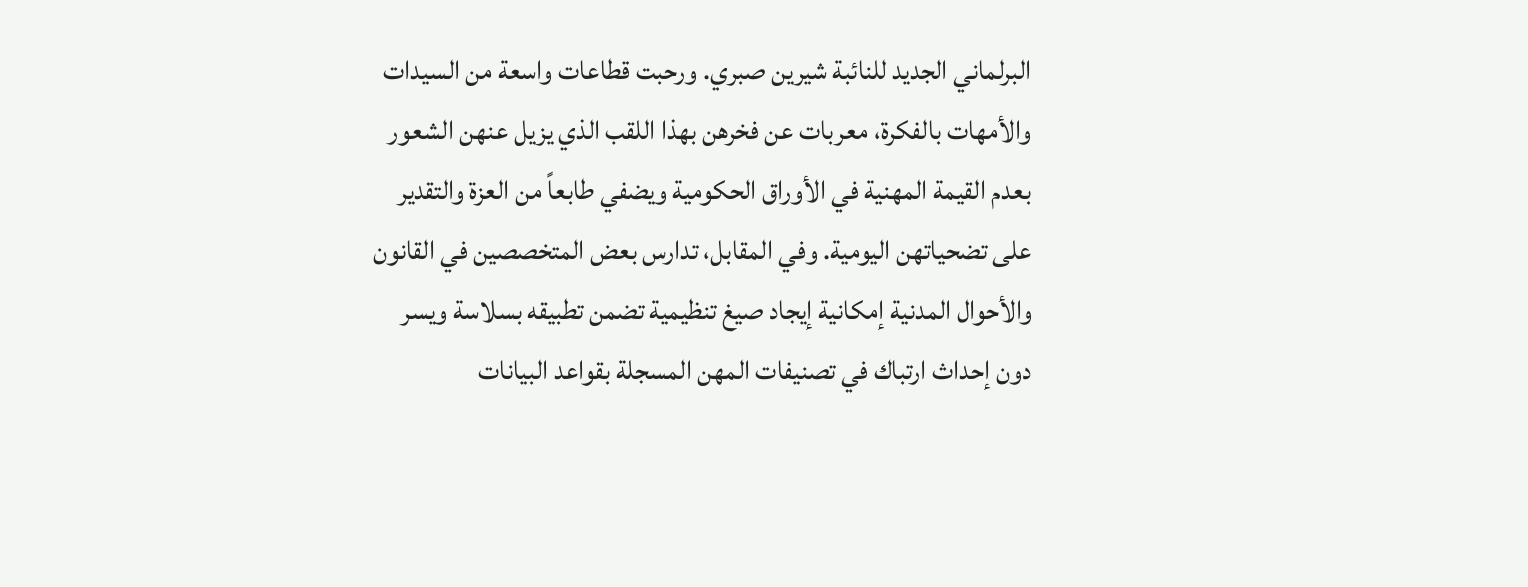البرلماني الجديد للنائبة شيرين صبري. ورحبت قطاعات واسعة من السيدات والأمهات بالفكرة، معربات عن فخرهن بهذا اللقب الذي يزيل عنهن الشعور بعدم القيمة المهنية في الأوراق الحكومية ويضفي طابعاً من العزة والتقدير على تضحياتهن اليومية. وفي المقابل، تدارس بعض المتخصصين في القانون والأحوال المدنية إمكانية إيجاد صيغ تنظيمية تضمن تطبيقه بسلاسة ويسر دون إحداث ارتباك في تصنيفات المهن المسجلة بقواعد البيانات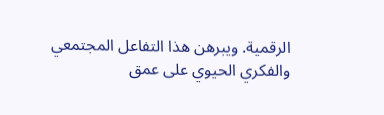الرقمية. ويبرهن هذا التفاعل المجتمعي والفكري الحيوي على عمق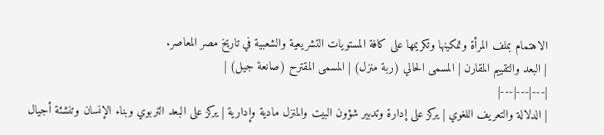الاهتمام بملف المرأة وتمكينها وتكريمها على كافة المستويات التشريعية والشعبية في تاريخ مصر المعاصر.
| البعد والتقييم المقارن | المسمى الحالي (ربة منزل) | المسمى المقترح (صانعة جيل) |
|---|---|---|
| الدلالة والتعريف اللغوي | يركز على إدارة وتدبير شؤون البيت والمنزل مادية وإدارية | يركز على البعد التربوي وبناء الإنسان وتنشئة أجيال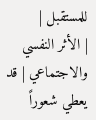للمستقبل |
| الأثر النفسي والاجتماعي | قد يعطي شعوراً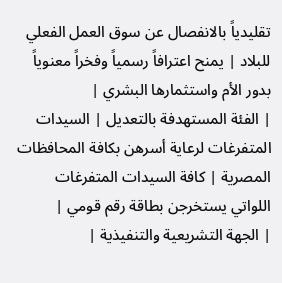تقليدياً بالانفصال عن سوق العمل الفعلي للبلاد | يمنح اعترافاً رسمياً وفخراً معنوياً بدور الأم واستثمارها البشري |
| الفئة المستهدفة بالتعديل | السيدات المتفرغات لرعاية أسرهن بكافة المحافظات المصرية | كافة السيدات المتفرغات اللواتي يستخرجن بطاقة رقم قومي |
| الجهة التشريعية والتنفيذية |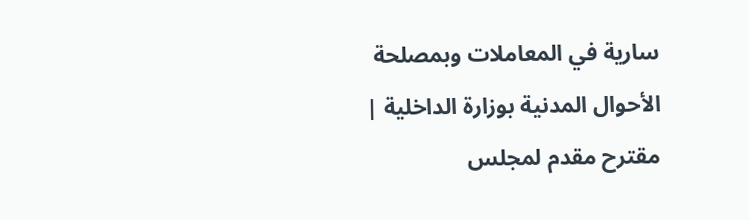سارية في المعاملات وبمصلحة الأحوال المدنية بوزارة الداخلية | مقترح مقدم لمجلس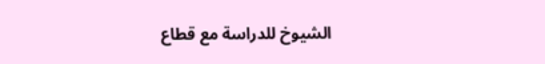الشيوخ للدراسة مع قطاع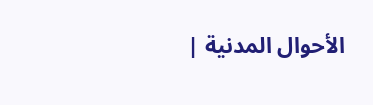الأحوال المدنية |